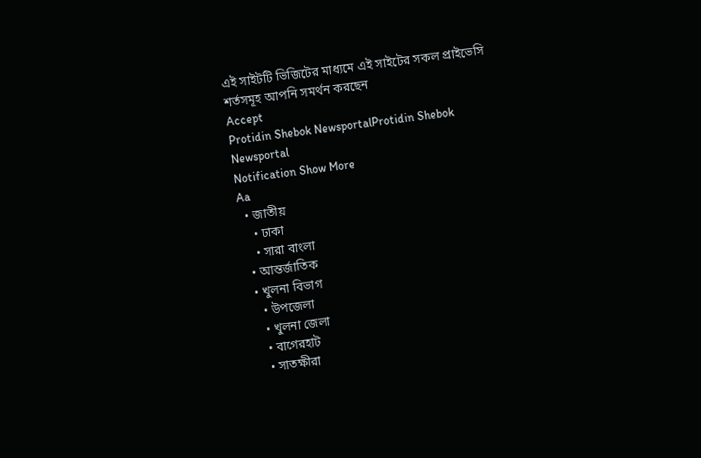এই সাইটটি ভিজিটের মাধ্যমে এই সাইটের সকল প্রাইভেসি শর্তসমূহ আপনি সমর্থন করছেন
Accept
Protidin Shebok NewsportalProtidin Shebok Newsportal
Notification Show More
Aa
  • জাতীয়
    • ঢাকা
    • সারা বাংলা
  • আন্তর্জাতিক
  • খুলনা বিভাগ
    • উপজেলা
    • খুলনা জেলা
    • বাগেরহাট
    • সাতক্ষীরা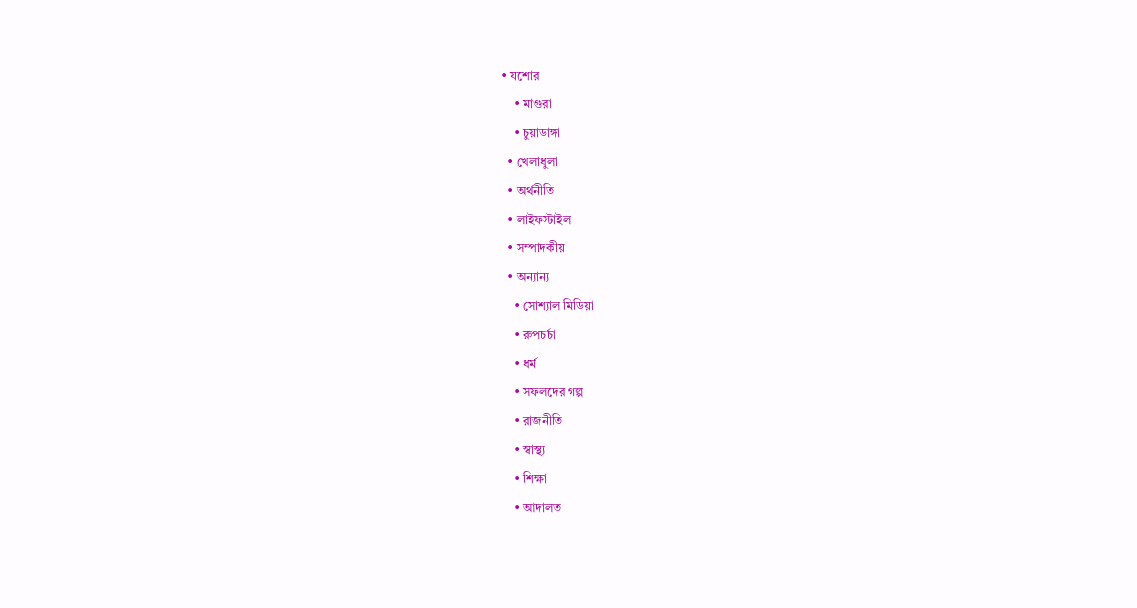• যশোর
    • মাগুরা
    • চুয়াডাঙ্গা
  • খেলাধুলা
  • অর্থনীতি
  • লাইফস্টাইল
  • সম্পাদকীয়
  • অন্যান্য
    • সোশ্যাল মিডিয়া
    • রুপচর্চা
    • ধর্ম
    • সফলদের গল্প
    • রাজনীতি
    • স্বাস্থ্য
    • শিক্ষা
    • আদালত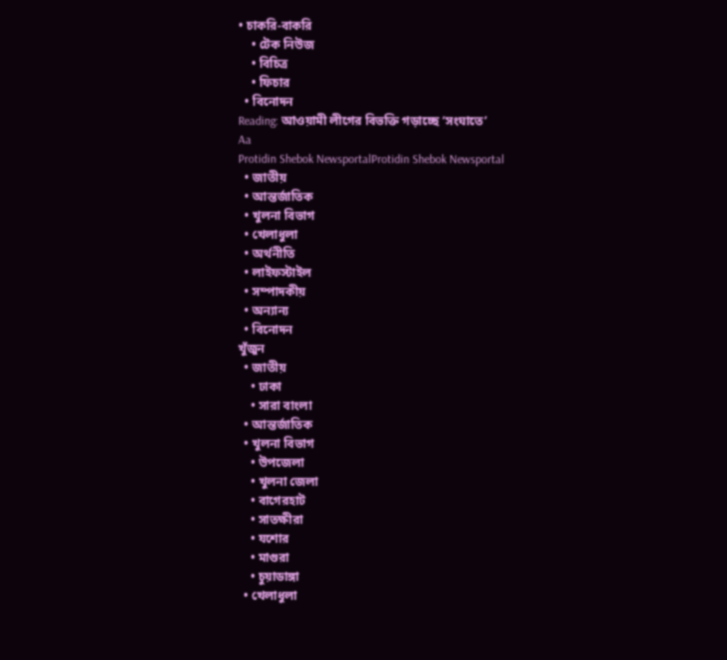• চাকরি-বাকরি
    • টেক নিউজ
    • বিচিত্র
    • ফিচার
  • বিনোদন
Reading: আওয়ামী লীগের বিভক্তি গড়াচ্ছে ‘সংঘাতে’
Aa
Protidin Shebok NewsportalProtidin Shebok Newsportal
  • জাতীয়
  • আন্তর্জাতিক
  • খুলনা বিভাগ
  • খেলাধুলা
  • অর্থনীতি
  • লাইফস্টাইল
  • সম্পাদকীয়
  • অন্যান্য
  • বিনোদন
খুঁজুন
  • জাতীয়
    • ঢাকা
    • সারা বাংলা
  • আন্তর্জাতিক
  • খুলনা বিভাগ
    • উপজেলা
    • খুলনা জেলা
    • বাগেরহাট
    • সাতক্ষীরা
    • যশোর
    • মাগুরা
    • চুয়াডাঙ্গা
  • খেলাধুলা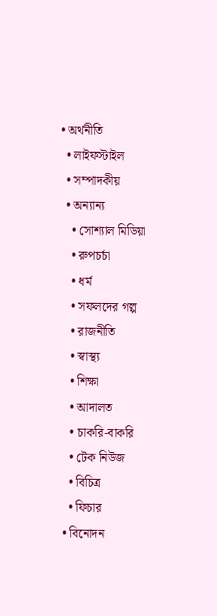• অর্থনীতি
  • লাইফস্টাইল
  • সম্পাদকীয়
  • অন্যান্য
    • সোশ্যাল মিডিয়া
    • রুপচর্চা
    • ধর্ম
    • সফলদের গল্প
    • রাজনীতি
    • স্বাস্থ্য
    • শিক্ষা
    • আদালত
    • চাকরি-বাকরি
    • টেক নিউজ
    • বিচিত্র
    • ফিচার
  • বিনোদন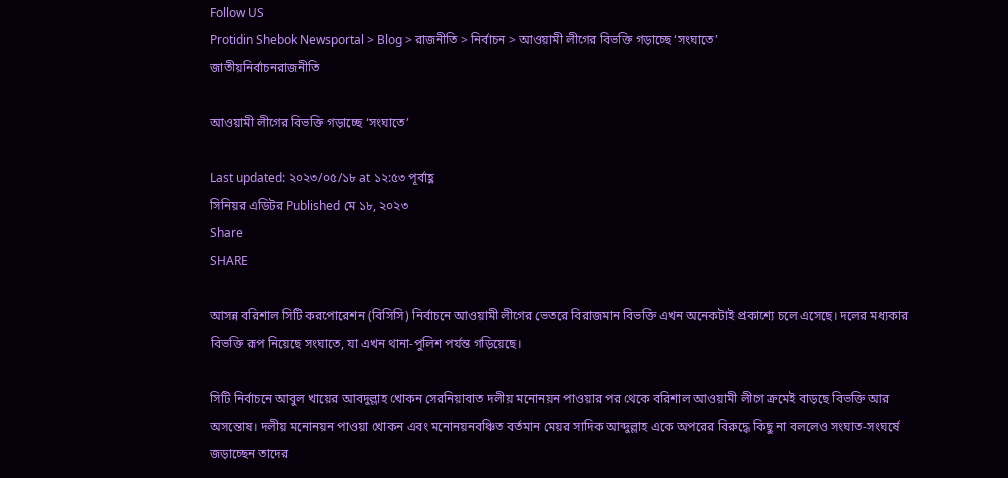Follow US
Protidin Shebok Newsportal > Blog > রাজনীতি > নির্বাচন > আওয়ামী লীগের বিভক্তি গড়াচ্ছে ‘সংঘাতে’
জাতীয়নির্বাচনরাজনীতি

আওয়ামী লীগের বিভক্তি গড়াচ্ছে ‘সংঘাতে’

Last updated: ২০২৩/০৫/১৮ at ১২:৫৩ পূর্বাহ্ণ
সিনিয়র এডিটর Published মে ১৮, ২০২৩
Share
SHARE

আসন্ন বরিশাল সিটি করপোরেশন (বিসিসি) নির্বাচনে আওয়ামী লীগের ভেতরে বিরাজমান বিভক্তি এখন অনেকটাই প্রকাশ্যে চলে এসেছে। দলের মধ্যকার বিভক্তি রূপ নিয়েছে সংঘাতে, যা এখন থানা-পুলিশ পর্যন্ত গড়িয়েছে।

সিটি নির্বাচনে আবুল খায়ের আবদুল্লাহ খোকন সেরনিয়াবাত দলীয় মনোনয়ন পাওয়ার পর থেকে বরিশাল আওয়ামী লীগে ক্রমেই বাড়ছে বিভক্তি আর অসন্তোষ। দলীয় মনোনয়ন পাওয়া খোকন এবং মনোনয়নবঞ্চিত বর্তমান মেয়র সাদিক আব্দুল্লাহ একে অপরের বিরুদ্ধে কিছু না বললেও সংঘাত-সংঘর্ষে জড়াচ্ছেন তাদের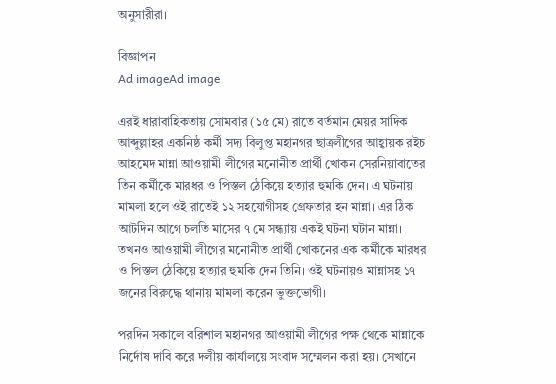অনুসারীরা।

বিজ্ঞাপন
Ad imageAd image

এরই ধারাবাহিকতায় সোমবার (১৫ মে) রাতে বর্তমান মেয়র সাদিক আব্দুল্লাহর একনিষ্ঠ কর্মী সদ্য বিলুপ্ত মহানগর ছাত্রলীগের আহ্বায়ক রইচ আহমেদ মান্না আওয়ামী লীগের মনোনীত প্রার্থী খোকন সেরনিয়াবাতের তিন কর্মীকে মারধর ও পিস্তল ঠেকিয়ে হত্যার হুমকি দেন। এ ঘটনায় মামলা হলে ওই রাতেই ১২ সহযোগীসহ গ্ৰেফতার হন মান্না। এর ঠিক আটদিন আগে চলতি মাসের ৭ মে সন্ধ্যায় একই ঘটনা ঘটান মান্না। তখনও আওয়ামী লীগের মনোনীত প্রার্থী খোকনের এক কর্মীকে মারধর ও পিস্তল ঠেকিয়ে হত্যার হুমকি দেন তিনি। ওই ঘটনায়ও মান্নাসহ ১৭ জনের বিরুদ্ধে থানায় মামলা করেন ভুক্তভোগী।

পরদিন সকালে বরিশাল মহানগর আওয়ামী লীগের পক্ষ থেকে মান্নাকে নির্দোষ দাবি করে দলীয় কার্যালয়ে সংবাদ সম্মেলন করা হয়। সেখানে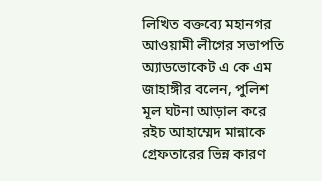লিখিত বক্তব্যে মহানগর আওয়ামী লীগের সভাপতি অ্যাডভোকেট এ কে এম জাহাঙ্গীর বলেন, পুলিশ মূল ঘটনা আড়াল করে রইচ আহাম্মেদ মান্নাকে গ্রেফতারের ভিন্ন কারণ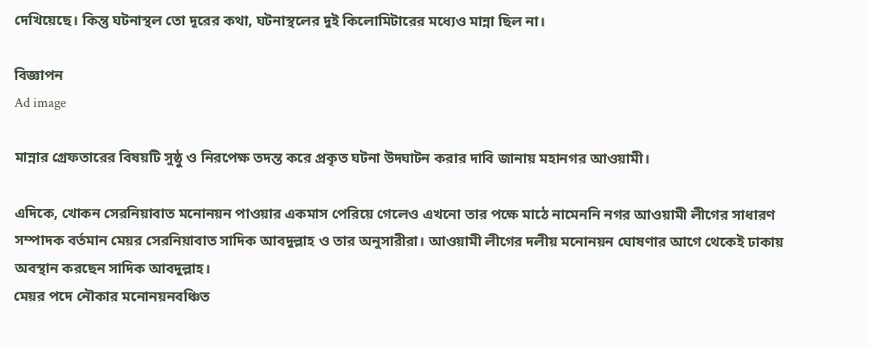দেখিয়েছে। কিন্তু ঘটনাস্থল তো দূরের কথা, ঘটনাস্থলের দুই কিলোমিটারের মধ্যেও মান্না ছিল না।

বিজ্ঞাপন
Ad image

মান্নার গ্ৰেফতারের বিষয়টি সুষ্ঠু ও নিরপেক্ষ তদন্ত করে প্রকৃত ঘটনা উদ্ঘাটন করার দাবি জানায় মহানগর আওয়ামী।

এদিকে, খোকন সেরনিয়াবাত মনোনয়ন পাওয়ার একমাস পেরিয়ে গেলেও এখনো তার পক্ষে মাঠে নামেননি নগর আওয়ামী লীগের সাধারণ সম্পাদক বর্তমান মেয়র সেরনিয়াবাত সাদিক আবদুল্লাহ ও তার অনুসারীরা। আওয়ামী লীগের দলীয় মনোনয়ন ঘোষণার আগে থেকেই ঢাকায় অবস্থান করছেন সাদিক আবদুল্লাহ।
মেয়র পদে নৌকার মনোনয়নবঞ্চিত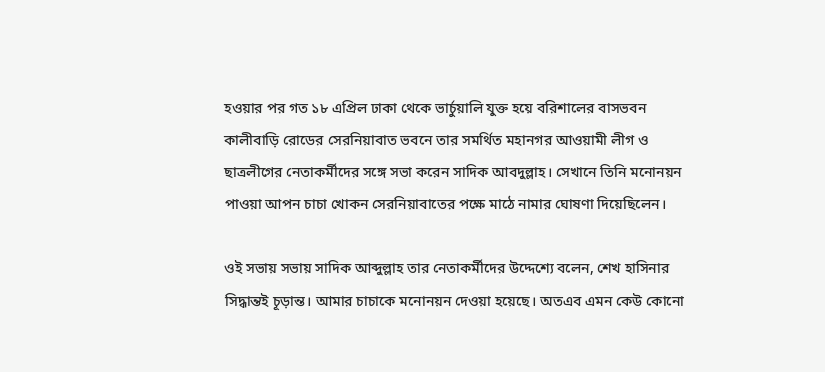হওয়ার পর গত ১৮ এপ্রিল ঢাকা থেকে ভার্চুয়ালি যুক্ত হয়ে বরিশালের বাসভবন কালীবাড়ি রোডের সেরনিয়াবাত ভবনে তার সমর্থিত মহানগর আওয়ামী লীগ ও ছাত্রলীগের নেতাকর্মীদের সঙ্গে সভা করেন সাদিক আবদুল্লাহ। সেখানে তিনি মনোনয়ন পাওয়া আপন চাচা খোকন সেরনিয়াবাতের পক্ষে মাঠে নামার ঘোষণা দিয়েছিলেন।

ওই সভায় সভায় সাদিক আব্দুল্লাহ তার নেতাকর্মীদের উদ্দেশ্যে বলেন, শেখ হাসিনার সিদ্ধান্তই চূড়ান্ত। আমার চাচাকে মনোনয়ন দেওয়া হয়েছে। অতএব এমন কেউ কোনো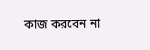কাজ করবেন না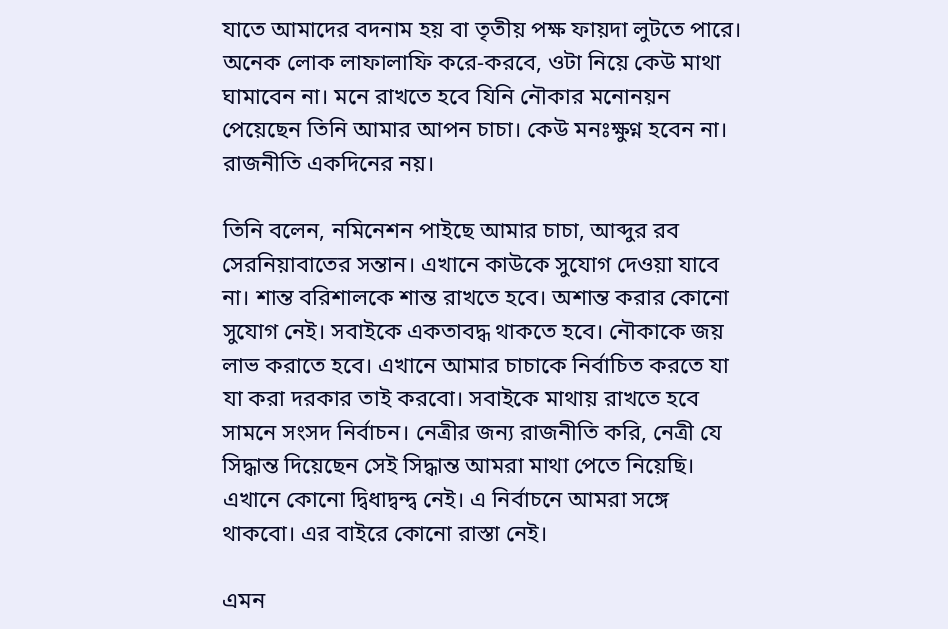যাতে আমাদের বদনাম হয় বা তৃতীয় পক্ষ ফায়দা লুটতে পারে। অনেক লোক লাফালাফি করে-করবে, ওটা নিয়ে কেউ মাথা ঘামাবেন না। মনে রাখতে হবে যিনি নৌকার মনোনয়ন পেয়েছেন তিনি আমার আপন চাচা। কেউ মনঃক্ষুণ্ন হবেন না। রাজনীতি একদিনের নয়।

তিনি বলেন, নমিনেশন পাইছে আমার চাচা, আব্দুর রব সেরনিয়াবাতের সন্তান। এখানে কাউকে সুযোগ দেওয়া যাবে না। শান্ত বরিশালকে শান্ত রাখতে হবে। অশান্ত করার কোনো সুযোগ নেই। সবাইকে একতাবদ্ধ থাকতে হবে। নৌকাকে জয় লাভ করাতে হবে। এখানে আমার চাচাকে নির্বাচিত করতে যা যা করা দরকার তাই করবো। সবাইকে মাথায় রাখতে হবে সামনে সংসদ নির্বাচন। নেত্রীর জন্য রাজনীতি করি, নেত্রী যে সিদ্ধান্ত দিয়েছেন সেই সিদ্ধান্ত আমরা মাথা পেতে নিয়েছি। এখানে কোনো দ্বিধাদ্বন্দ্ব নেই। এ নির্বাচনে আমরা সঙ্গে থাকবো। এর বাইরে কোনো রাস্তা নেই।

এমন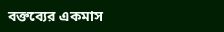বক্তব্যের একমাস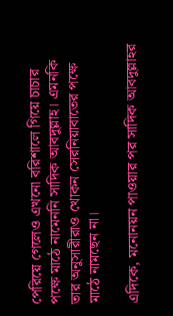পেরিয়ে গেলেও এখনো বরিশালে গিয়ে চাচার পক্ষে মাঠে নামেননি সাদিক আবদুল্লাহ। এমনকি তার অনুসারীরাও খোকন সেরনিয়াবাতের পক্ষে মাঠে নামছেন না।

এদিকে, মনোনয়ন পাওয়ার পর সাদিক আবদুল্লাহর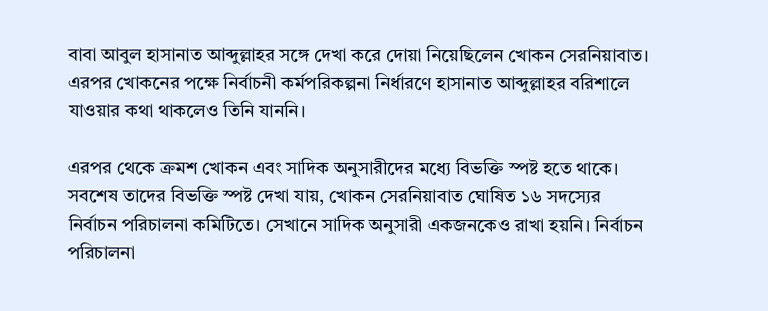বাবা আবুল হাসানাত আব্দুল্লাহর সঙ্গে দেখা করে দোয়া নিয়েছিলেন খোকন সেরনিয়াবাত। এরপর খোকনের পক্ষে নির্বাচনী কর্মপরিকল্পনা নির্ধারণে হাসানাত আব্দুল্লাহর বরিশালে যাওয়ার কথা থাকলেও তিনি যাননি।

এরপর থেকে ক্রমশ খোকন এবং সাদিক অনুসারীদের মধ্যে বিভক্তি স্পষ্ট হতে থাকে। সবশেষ তাদের বিভক্তি স্পষ্ট দেখা যায়, খোকন সেরনিয়াবাত ঘোষিত ১৬ সদস্যের নির্বাচন পরিচালনা কমিটিতে। সেখানে সাদিক অনুসারী একজনকেও রাখা হয়নি। নির্বাচন পরিচালনা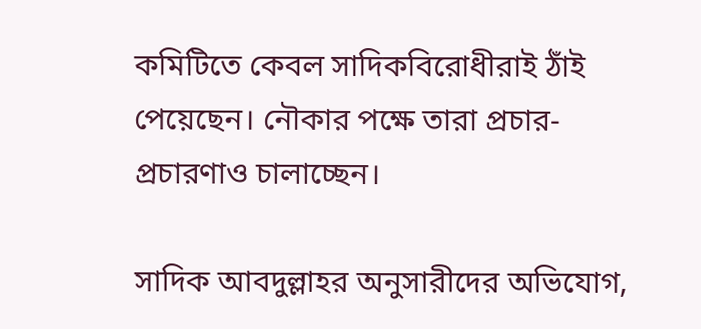কমিটিতে কেবল সাদিকবিরোধীরাই ঠাঁই পেয়েছেন। নৌকার পক্ষে তারা প্রচার-প্রচারণাও চালাচ্ছেন।

সাদিক আবদুল্লাহর অনুসারীদের অভিযোগ,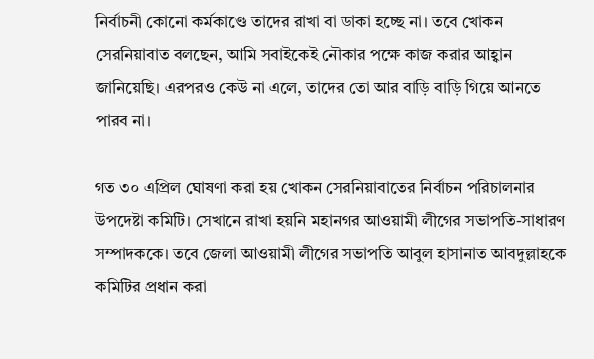নির্বাচনী কোনো কর্মকাণ্ডে তাদের রাখা বা ডাকা হচ্ছে না। তবে খোকন সেরনিয়াবাত বলছেন, আমি সবাইকেই নৌকার পক্ষে কাজ করার আহ্বান জানিয়েছি। এরপরও কেউ না এলে, তাদের তো আর বাড়ি বাড়ি গিয়ে আনতে পারব না।

গত ৩০ এপ্রিল ঘোষণা করা হয় খোকন সেরনিয়াবাতের নির্বাচন পরিচালনার উপদেষ্টা কমিটি। সেখানে রাখা হয়নি মহানগর আওয়ামী লীগের সভাপতি-সাধারণ সম্পাদককে। তবে জেলা আওয়ামী লীগের সভাপতি আবুল হাসানাত আবদুল্লাহকে কমিটির প্রধান করা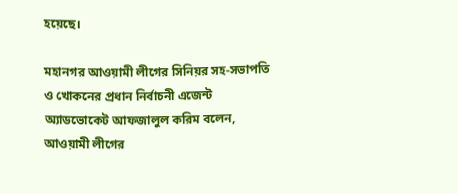হয়েছে।

মহানগর আওয়ামী লীগের সিনিয়র সহ-সভাপতি ও খোকনের প্রধান নির্বাচনী এজেন্ট অ্যাডভোকেট আফজালুল করিম বলেন, আওয়ামী লীগের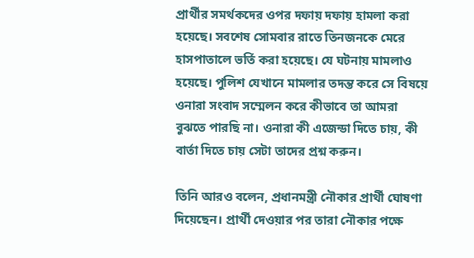প্রার্থীর সমর্থকদের ওপর দফায় দফায় হামলা করা হয়েছে। সবশেষ সোমবার রাতে তিনজনকে মেরে হাসপাতালে ভর্তি করা হয়েছে। যে ঘটনায় মামলাও হয়েছে। পুলিশ যেখানে মামলার তদন্ত করে সে বিষয়ে ওনারা সংবাদ সম্মেলন করে কীভাবে তা আমরা বুঝতে পারছি না। ওনারা কী এজেন্ডা দিতে চায়, কী বার্তা দিতে চায় সেটা তাদের প্রশ্ন করুন।

তিনি আরও বলেন, প্রধানমন্ত্রী নৌকার প্রার্থী ঘোষণা দিয়েছেন। প্রার্থী দেওয়ার পর তারা নৌকার পক্ষে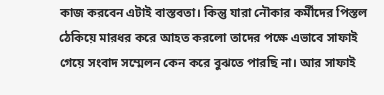কাজ করবেন এটাই বাস্তবতা। কিন্তু যারা নৌকার কর্মীদের পিস্তল ঠেকিয়ে মারধর করে আহত করলো তাদের পক্ষে এভাবে সাফাই গেয়ে সংবাদ সম্মেলন কেন করে বুঝতে পারছি না। আর সাফাই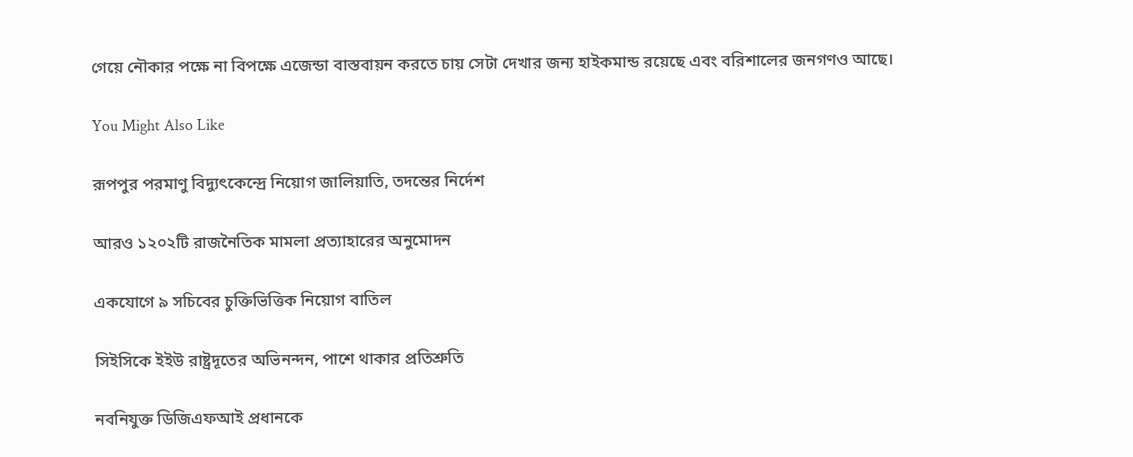গেয়ে নৌকার পক্ষে না বিপক্ষে এজেন্ডা বাস্তবায়ন করতে চায় সেটা দেখার জন্য হাইকমান্ড রয়েছে এবং বরিশালের জনগণও আছে।

You Might Also Like

রূপপুর পরমাণু বিদ্যুৎকেন্দ্রে নিয়োগ জালিয়াতি, তদন্তের নির্দেশ

আরও ১২০২টি রাজনৈতিক মামলা প্রত্যাহারের অনুমোদন

একযোগে ৯ সচিবের চুক্তিভিত্তিক নিয়োগ বাতিল

সিইসিকে ইইউ রাষ্ট্রদূতের অভিনন্দন, পাশে থাকার প্রতিশ্রুতি

নবনিযুক্ত ডিজিএফআই প্রধানকে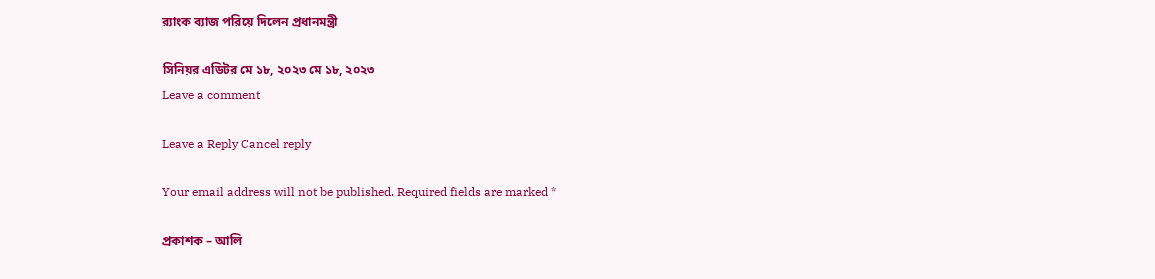র‍্যাংক ব্যাজ পরিয়ে দিলেন প্রধানমন্ত্রী

সিনিয়র এডিটর মে ১৮, ২০২৩ মে ১৮, ২০২৩
Leave a comment

Leave a Reply Cancel reply

Your email address will not be published. Required fields are marked *

প্রকাশক – আলি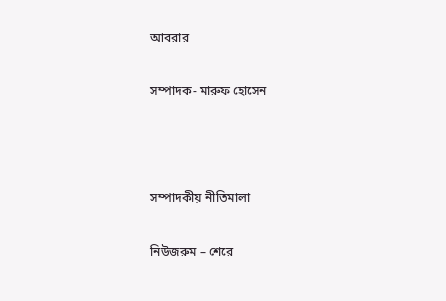আবরার

সম্পাদক- মারুফ হোসেন



সম্পাদকীয় নীতিমালা

নিউজরুম – শেরে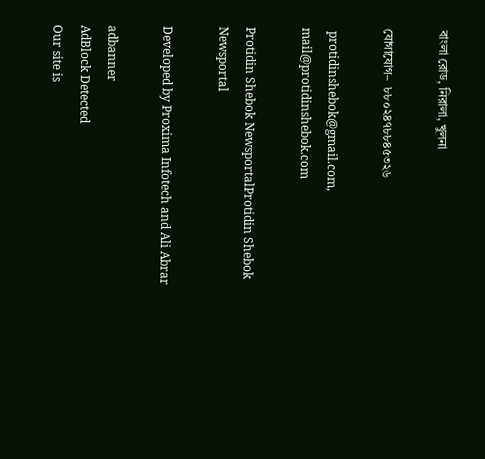বাংলা রোড, নিরালা, খুলনা

যোগাযোগ–  ৮৮০২৪৭৮৮৪৫৩২৬

 protidinshebok@gmail.com, mail@protidinshebok.com

Protidin Shebok NewsportalProtidin Shebok Newsportal

Developed by Proxima Infotech and Ali Abrar

adbanner
AdBlock Detected
Our site is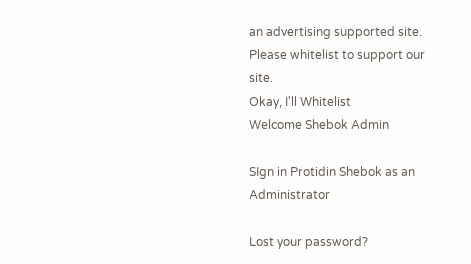an advertising supported site. Please whitelist to support our site.
Okay, I'll Whitelist
Welcome Shebok Admin

SIgn in Protidin Shebok as an Administrator

Lost your password?